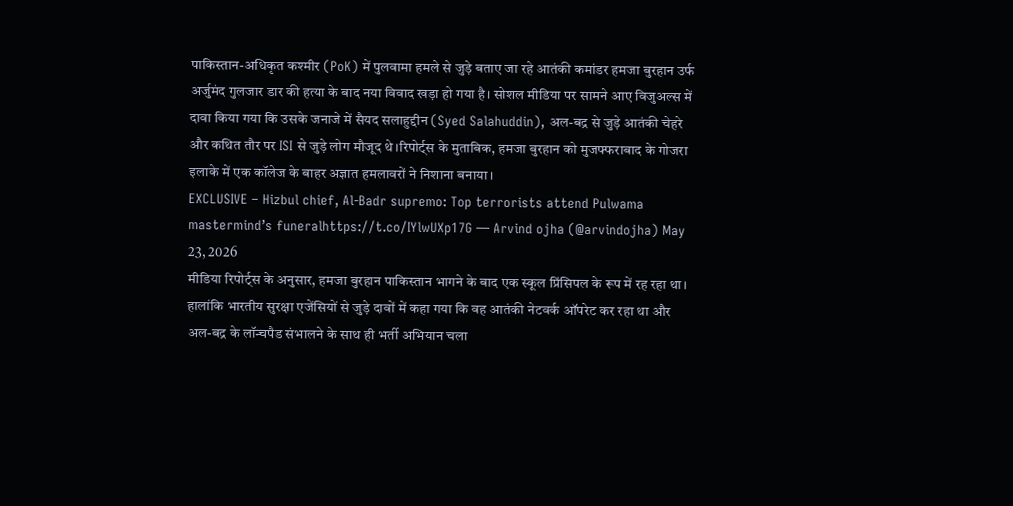पाकिस्तान-अधिकृत कश्मीर (PoK) में पुलवामा हमले से जुड़े बताए जा रहे आतंकी कमांडर हमजा बुरहान उर्फ अर्जुमंद गुलजार डार की हत्या के बाद नया विवाद खड़ा हो गया है। सोशल मीडिया पर सामने आए विजुअल्स में दावा किया गया कि उसके जनाजे में सैयद सलाहुद्दीन (Syed Salahuddin), अल-बद्र से जुड़े आतंकी चेहरे और कथित तौर पर ISI से जुड़े लोग मौजूद थे।रिपोर्ट्स के मुताबिक, हमजा बुरहान को मुजफ्फराबाद के गोजरा इलाके में एक कॉलेज के बाहर अज्ञात हमलावरों ने निशाना बनाया।
EXCLUSIVE – Hizbul chief, Al-Badr supremo: Top terrorists attend Pulwama mastermind’s funeralhttps://t.co/IYlwUXp17G — Arvind ojha (@arvindojha) May 23, 2026
मीडिया रिपोर्ट्स के अनुसार, हमजा बुरहान पाकिस्तान भागने के बाद एक स्कूल प्रिंसिपल के रूप में रह रहा था। हालांकि भारतीय सुरक्षा एजेंसियों से जुड़े दावों में कहा गया कि वह आतंकी नेटवर्क ऑपरेट कर रहा था और अल-बद्र के लॉन्चपैड संभालने के साथ ही भर्ती अभियान चला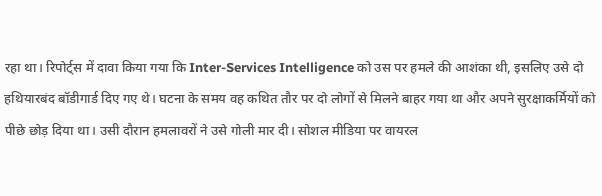रहा था। रिपोर्ट्स में दावा किया गया कि Inter-Services Intelligence को उस पर हमले की आशंका थी, इसलिए उसे दो हथियारबंद बॉडीगार्ड दिए गए थे। घटना के समय वह कथित तौर पर दो लोगों से मिलने बाहर गया था और अपने सुरक्षाकर्मियों को पीछे छोड़ दिया था। उसी दौरान हमलावरों ने उसे गोली मार दी। सोशल मीडिया पर वायरल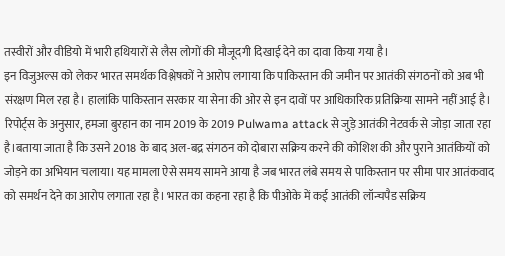तस्वीरों और वीडियो में भारी हथियारों से लैस लोगों की मौजूदगी दिखाई देने का दावा किया गया है।
इन विजुअल्स को लेकर भारत समर्थक विश्लेषकों ने आरोप लगाया कि पाकिस्तान की जमीन पर आतंकी संगठनों को अब भी संरक्षण मिल रहा है। हालांकि पाकिस्तान सरकार या सेना की ओर से इन दावों पर आधिकारिक प्रतिक्रिया सामने नहीं आई है। रिपोर्ट्स के अनुसार, हमजा बुरहान का नाम 2019 के 2019 Pulwama attack से जुड़े आतंकी नेटवर्क से जोड़ा जाता रहा है।बताया जाता है कि उसने 2018 के बाद अल-बद्र संगठन को दोबारा सक्रिय करने की कोशिश की और पुराने आतंकियों को जोड़ने का अभियान चलाया। यह मामला ऐसे समय सामने आया है जब भारत लंबे समय से पाकिस्तान पर सीमा पार आतंकवाद को समर्थन देने का आरोप लगाता रहा है। भारत का कहना रहा है कि पीओके में कई आतंकी लॉन्चपैड सक्रिय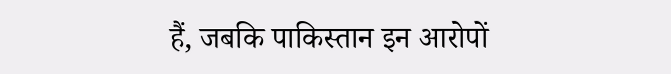हैं, जबकि पाकिस्तान इन आरोपों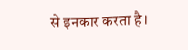से इनकार करता है।